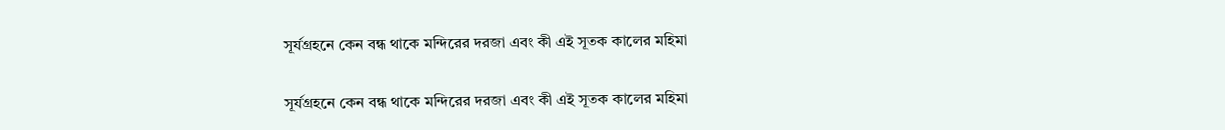সূর্যগ্রহনে কেন বন্ধ থাকে মন্দিরের দরজা এবং কী এই সূতক কালের মহিমা

সূর্যগ্রহনে কেন বন্ধ থাকে মন্দিরের দরজা এবং কী এই সূতক কালের মহিমা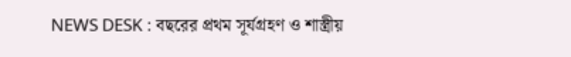NEWS DESK : বছরের প্রথম সূর্যগ্রহণ ও শাস্ত্রীয়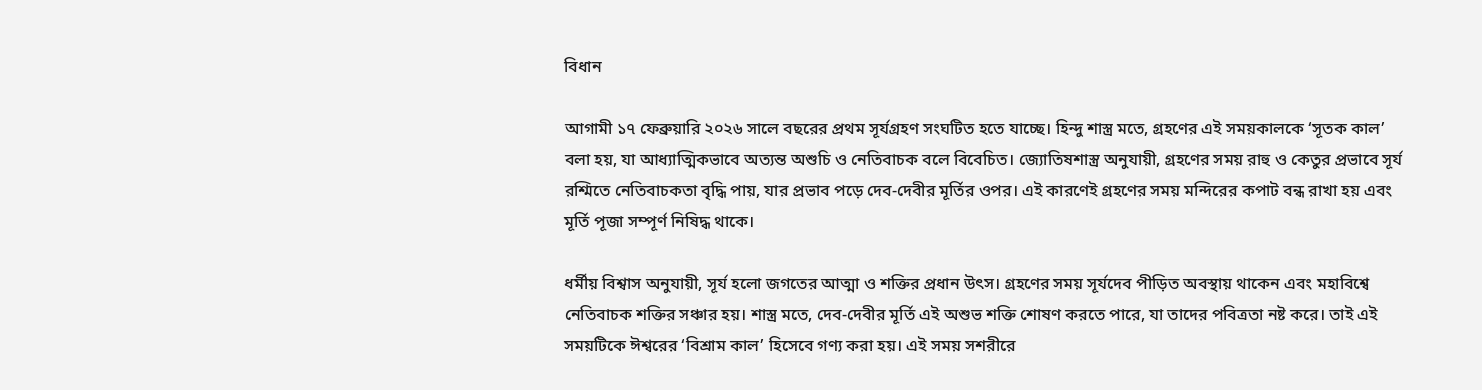বিধান

আগামী ১৭ ফেব্রুয়ারি ২০২৬ সালে বছরের প্রথম সূর্যগ্রহণ সংঘটিত হতে যাচ্ছে। হিন্দু শাস্ত্র মতে, গ্রহণের এই সময়কালকে ‘সূতক কাল’ বলা হয়, যা আধ্যাত্মিকভাবে অত্যন্ত অশুচি ও নেতিবাচক বলে বিবেচিত। জ্যোতিষশাস্ত্র অনুযায়ী, গ্রহণের সময় রাহু ও কেতুর প্রভাবে সূর্য রশ্মিতে নেতিবাচকতা বৃদ্ধি পায়, যার প্রভাব পড়ে দেব-দেবীর মূর্তির ওপর। এই কারণেই গ্রহণের সময় মন্দিরের কপাট বন্ধ রাখা হয় এবং মূর্তি পূজা সম্পূর্ণ নিষিদ্ধ থাকে।

ধর্মীয় বিশ্বাস অনুযায়ী, সূর্য হলো জগতের আত্মা ও শক্তির প্রধান উৎস। গ্রহণের সময় সূর্যদেব পীড়িত অবস্থায় থাকেন এবং মহাবিশ্বে নেতিবাচক শক্তির সঞ্চার হয়। শাস্ত্র মতে, দেব-দেবীর মূর্তি এই অশুভ শক্তি শোষণ করতে পারে, যা তাদের পবিত্রতা নষ্ট করে। তাই এই সময়টিকে ঈশ্বরের ‘বিশ্রাম কাল’ হিসেবে গণ্য করা হয়। এই সময় সশরীরে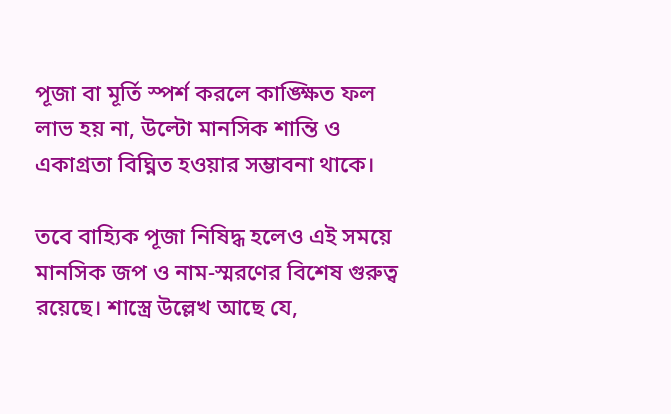পূজা বা মূর্তি স্পর্শ করলে কাঙ্ক্ষিত ফল লাভ হয় না, উল্টো মানসিক শান্তি ও একাগ্রতা বিঘ্নিত হওয়ার সম্ভাবনা থাকে।

তবে বাহ্যিক পূজা নিষিদ্ধ হলেও এই সময়ে মানসিক জপ ও নাম-স্মরণের বিশেষ গুরুত্ব রয়েছে। শাস্ত্রে উল্লেখ আছে যে,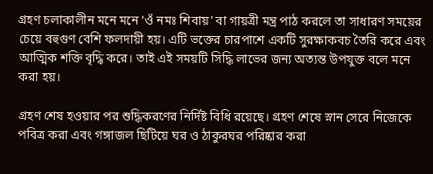গ্রহণ চলাকালীন মনে মনে ‘ওঁ নমঃ শিবায়’ বা গায়ত্রী মন্ত্র পাঠ করলে তা সাধারণ সময়ের চেয়ে বহুগুণ বেশি ফলদায়ী হয়। এটি ভক্তের চারপাশে একটি সুরক্ষাকবচ তৈরি করে এবং আত্মিক শক্তি বৃদ্ধি করে। তাই এই সময়টি সিদ্ধি লাভের জন্য অত্যন্ত উপযুক্ত বলে মনে করা হয়।

গ্রহণ শেষ হওয়ার পর শুদ্ধিকরণের নির্দিষ্ট বিধি রয়েছে। গ্রহণ শেষে স্নান সেরে নিজেকে পবিত্র করা এবং গঙ্গাজল ছিটিয়ে ঘর ও ঠাকুরঘর পরিষ্কার করা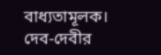বাধ্যতামূলক। দেব-দেবীর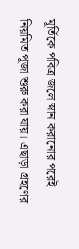মূর্তিকে পবিত্র জলে স্নান করানোর পরেই নিয়মিত পূজা শুরু করা যায়। এছাড়া গ্রহণের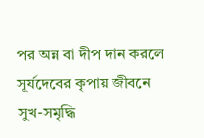পর অন্ন বা দীপ দান করলে সূর্যদেবের কৃপায় জীবনে সুখ-সমৃদ্ধি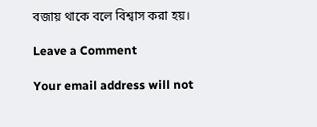বজায় থাকে বলে বিশ্বাস করা হয়।

Leave a Comment

Your email address will not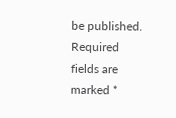be published. Required fields are marked *